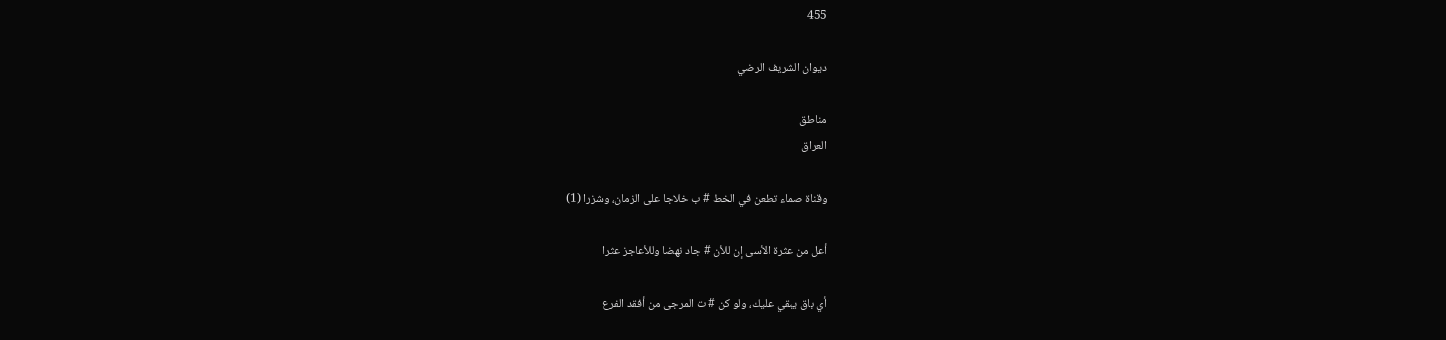455

ديوان الشريف الرضي

مناطق
العراق

وقناة صماء تطعن في الخط # ب خلاجا على الزمان، وشزرا (1)

أعل من عثرة الأسى إن للأن # جاد نهضا وللأعاجز عثرا

أي باق يبقي عليك، ولو كن # ت المرجى من أفقد الفرع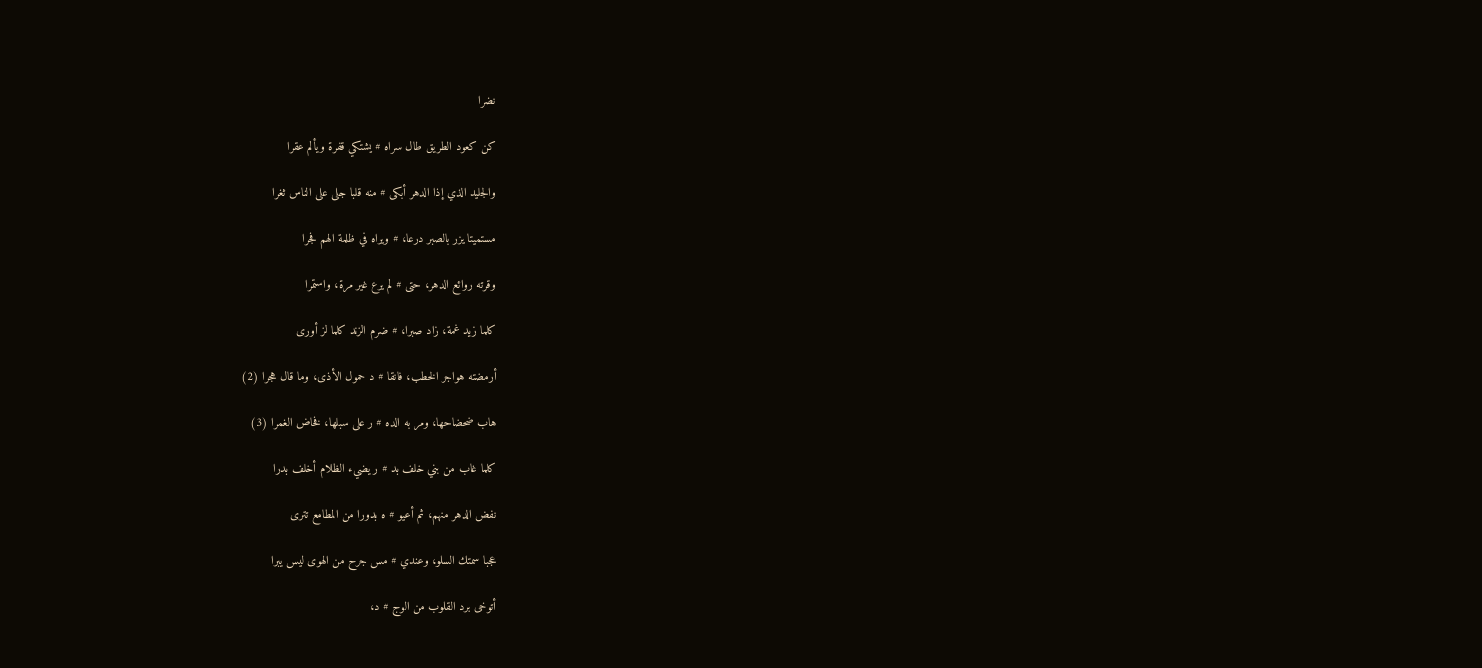نضرا

كن كعود الطريق طال سراه # يشتكي قفرة ويألم عقرا

والجليد الذي إذا الدهر أبكى # منه قلبا جلى على الناس ثغرا

مستميتا يزر بالصبر درعا، # ويراه في ظلمة الهم فجرا

وقرته روائع الدهر، حتى # لم يرع غير مرة، واستمرا

كلما زيد غمة، زاد صبرا، # ضرم الزند كلما لز أورى

أرمضته هواجر الخطب، فانقا # د حمول الأذى، وما قال هجرا (2)

هاب ضحضاحها، ومر به الده # ر على سبلها، فخاض الغمرا (3)

كلما غاب من بني خلف بد # ر يضيء الظلام أخلف بدرا

نفض الدهر منهم، ثم أعيو # ه بدورا من المطامع تترى

عجبا سمتك السلو، وعندي # مس جرح من الهوى ليس يبرا

أتوخى برد القلوب من الوج # د،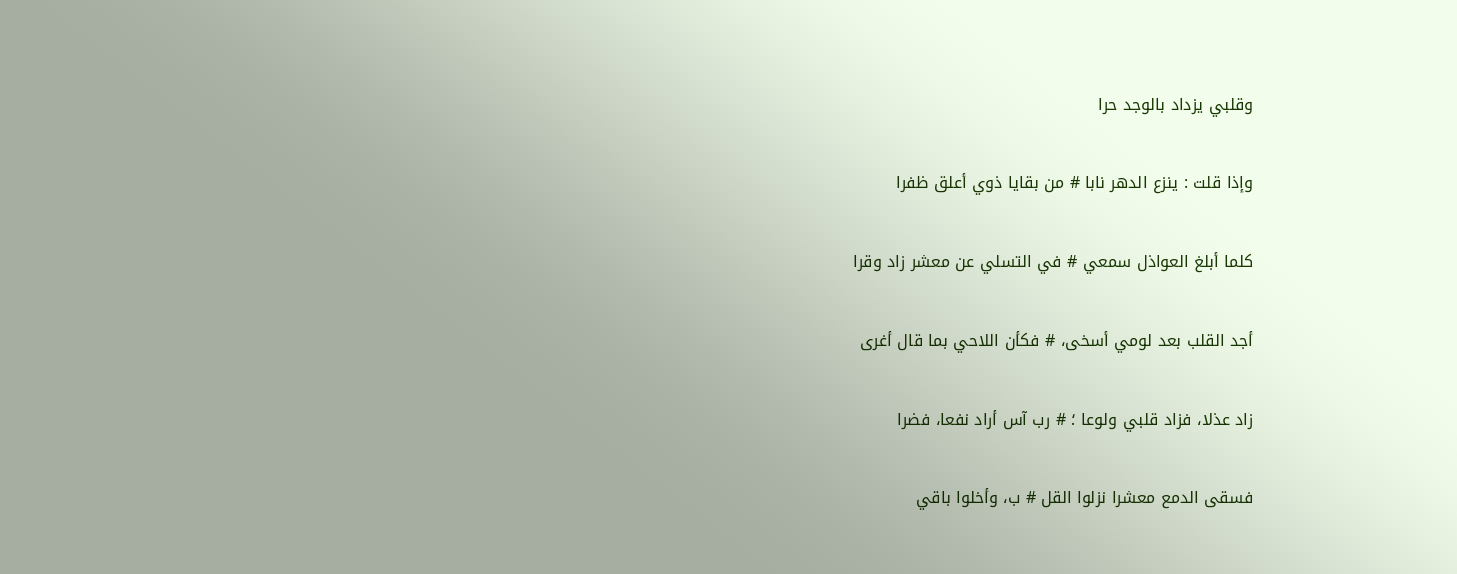وقلبي يزداد بالوجد حرا

وإذا قلت : ينزع الدهر نابا # من بقايا ذوي أعلق ظفرا

كلما أبلغ العواذل سمعي # في التسلي عن معشر زاد وقرا

أجد القلب بعد لومي أسخى، # فكأن اللاحي بما قال أغرى

زاد عذلا، فزاد قلبي ولوعا ؛ # رب آس أراد نفعا، فضرا

فسقى الدمع معشرا نزلوا القل # ب، وأخلوا باقي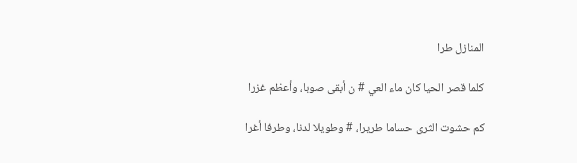المنازل طرا

كلما قصر الحيا كان ماء العي # ن أبقى صوبا، وأعظم غزرا

كم حشوت الثرى حساما طريرا، # وطويلا لدنا، وطرفا أغرا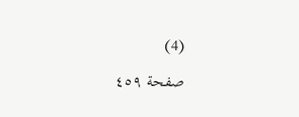(4)

صفحة ٤٥٩